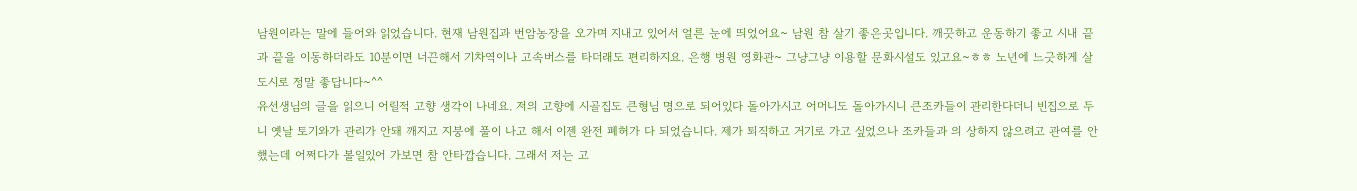남원이라는 말에 들어와 읽었습니다. 현재 남원집과 번암농장을 오가며 지내고 있어서 얼른 눈에 띄었어요~ 남원 참 살기 좋은곳입니다. 깨끗하고 운동하기 좋고 시내 끝과 끝을 이동하더라도 10분이면 너끈해서 기차역이나 고속버스를 타더래도 편리하지요. 은행 병원 영화관~ 그냥그냥 이용할 문화시설도 있고요~ㅎㅎ 노년에 느긋하게 살 도시로 정말 좋답니다~^^
유선생님의 글을 읽으니 어릴적 고향 생각이 나네요. 저의 고향에 시골집도 큰형님 명으로 되어있다 돌아가시고 어머니도 돌아가시니 큰조카들이 관리한다더니 빈집으로 두니 옛날 토기와가 관리가 안돼 깨지고 지붕에 풀이 나고 해서 이젠 완전 폐허가 다 되었습니다. 제가 퇴직하고 거기로 가고 싶었으나 조카들과 의 상하지 않으려고 관여를 안했는데 어쩌다가 볼일있어 가보면 참 안타깝습니다. 그래서 저는 고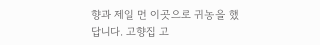향과 제일 먼 이곳으로 귀농을 했답니다. 고향집 고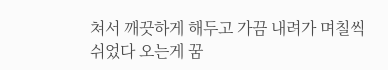쳐서 깨끗하게 해두고 가끔 내려가 며칠씩 쉬었다 오는게 꿈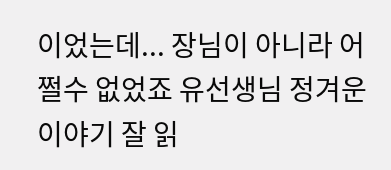이었는데... 장님이 아니라 어쩔수 없었죠 유선생님 정겨운 이야기 잘 읽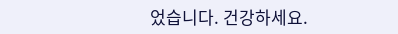었습니다. 건강하세요.